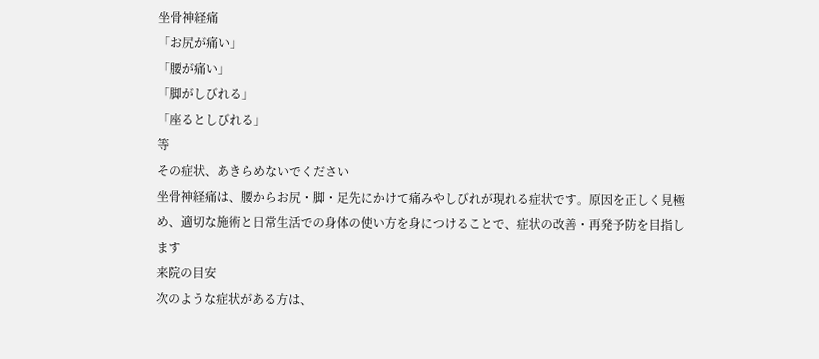坐骨神経痛
「お尻が痛い」
「腰が痛い」
「脚がしびれる」
「座るとしびれる」
等
その症状、あきらめないでください
坐骨神経痛は、腰からお尻・脚・足先にかけて痛みやしびれが現れる症状です。原因を正しく見極め、適切な施術と日常生活での身体の使い方を身につけることで、症状の改善・再発予防を目指します
来院の目安
次のような症状がある方は、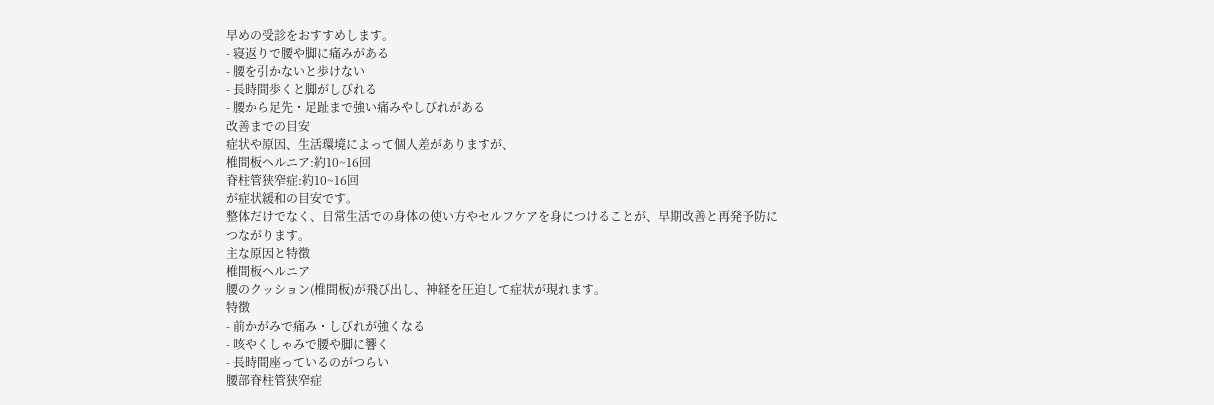早めの受診をおすすめします。
- 寝返りで腰や脚に痛みがある
- 腰を引かないと歩けない
- 長時間歩くと脚がしびれる
- 腰から足先・足趾まで強い痛みやしびれがある
改善までの目安
症状や原因、生活環境によって個人差がありますが、
椎間板ヘルニア:約10~16回
脊柱管狭窄症:約10~16回
が症状緩和の目安です。
整体だけでなく、日常生活での身体の使い方やセルフケアを身につけることが、早期改善と再発予防につながります。
主な原因と特徴
椎間板ヘルニア
腰のクッション(椎間板)が飛び出し、神経を圧迫して症状が現れます。
特徴
- 前かがみで痛み・しびれが強くなる
- 咳やくしゃみで腰や脚に響く
- 長時間座っているのがつらい
腰部脊柱管狭窄症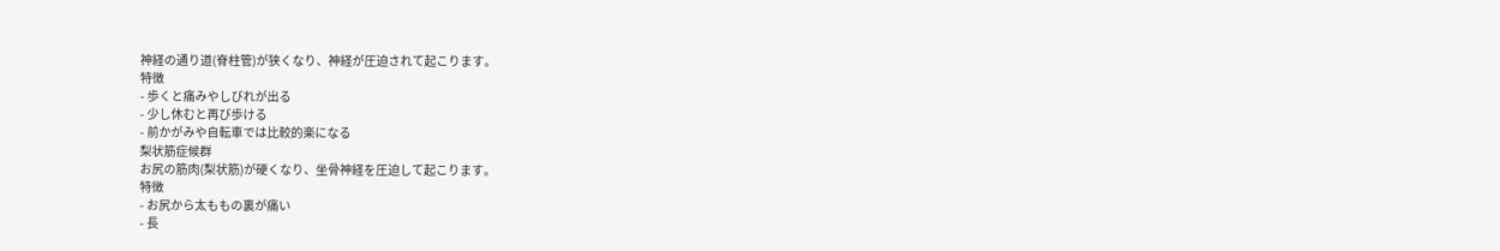神経の通り道(脊柱管)が狭くなり、神経が圧迫されて起こります。
特徴
- 歩くと痛みやしびれが出る
- 少し休むと再び歩ける
- 前かがみや自転車では比較的楽になる
梨状筋症候群
お尻の筋肉(梨状筋)が硬くなり、坐骨神経を圧迫して起こります。
特徴
- お尻から太ももの裏が痛い
- 長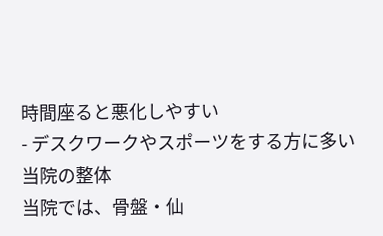時間座ると悪化しやすい
- デスクワークやスポーツをする方に多い
当院の整体
当院では、骨盤・仙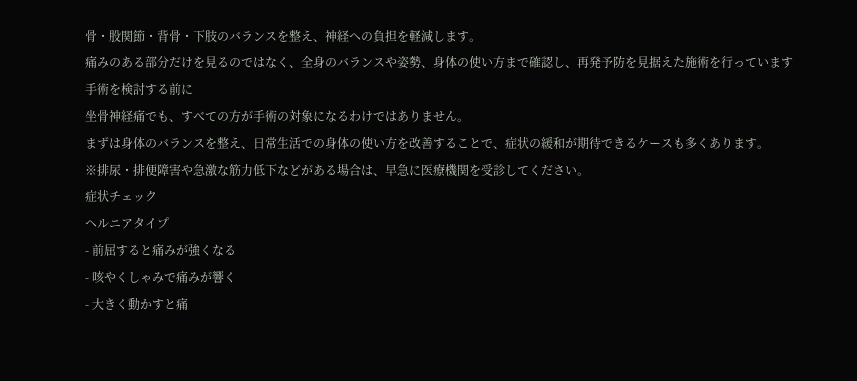骨・股関節・背骨・下肢のバランスを整え、神経への負担を軽減します。
痛みのある部分だけを見るのではなく、全身のバランスや姿勢、身体の使い方まで確認し、再発予防を見据えた施術を行っています
手術を検討する前に
坐骨神経痛でも、すべての方が手術の対象になるわけではありません。
まずは身体のバランスを整え、日常生活での身体の使い方を改善することで、症状の緩和が期待できるケースも多くあります。
※排尿・排便障害や急激な筋力低下などがある場合は、早急に医療機関を受診してください。
症状チェック
ヘルニアタイプ
- 前屈すると痛みが強くなる
- 咳やくしゃみで痛みが響く
- 大きく動かすと痛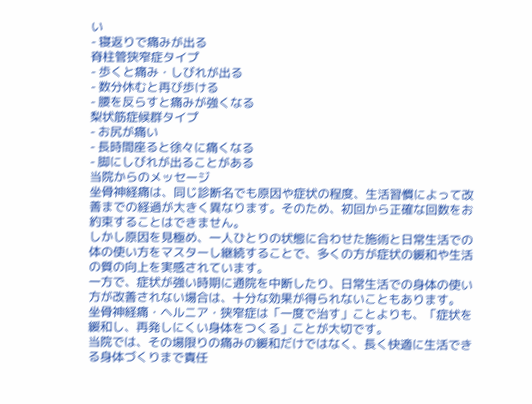い
- 寝返りで痛みが出る
脊柱管狭窄症タイプ
- 歩くと痛み・しびれが出る
- 数分休むと再び歩ける
- 腰を反らすと痛みが強くなる
梨状筋症候群タイプ
- お尻が痛い
- 長時間座ると徐々に痛くなる
- 脚にしびれが出ることがある
当院からのメッセージ
坐骨神経痛は、同じ診断名でも原因や症状の程度、生活習慣によって改善までの経過が大きく異なります。そのため、初回から正確な回数をお約束することはできません。
しかし原因を見極め、一人ひとりの状態に合わせた施術と日常生活での体の使い方をマスターし継続することで、多くの方が症状の緩和や生活の質の向上を実感されています。
一方で、症状が強い時期に通院を中断したり、日常生活での身体の使い方が改善されない場合は、十分な効果が得られないこともあります。
坐骨神経痛・ヘルニア・狭窄症は「一度で治す」ことよりも、「症状を緩和し、再発しにくい身体をつくる」ことが大切です。
当院では、その場限りの痛みの緩和だけではなく、長く快適に生活できる身体づくりまで責任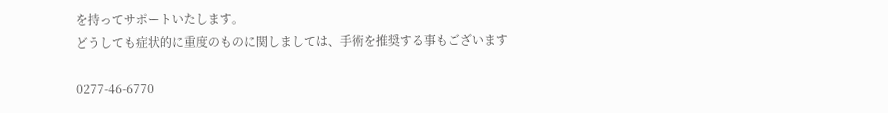を持ってサポートいたします。
どうしても症状的に重度のものに関しましては、手術を推奨する事もございます

0277-46-6770